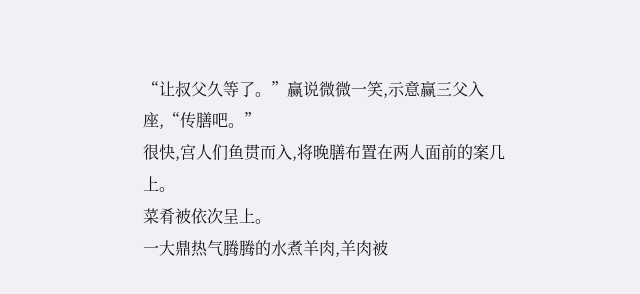“让叔父久等了。”赢说微微一笑,示意赢三父入座,“传膳吧。”
很快,宫人们鱼贯而入,将晚膳布置在两人面前的案几上。
菜肴被依次呈上。
一大鼎热气腾腾的水煮羊肉,羊肉被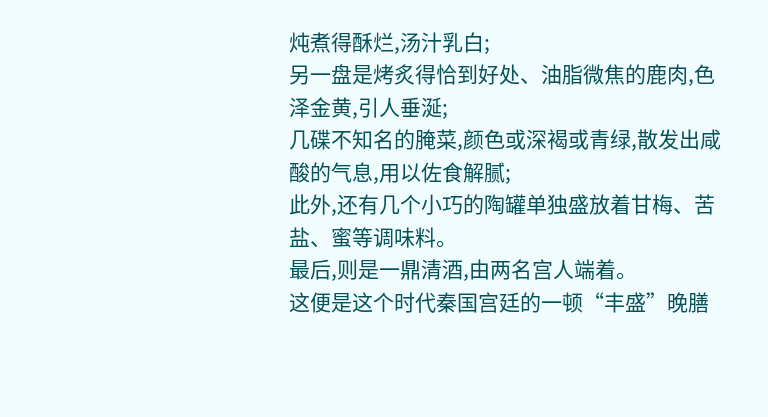炖煮得酥烂,汤汁乳白;
另一盘是烤炙得恰到好处、油脂微焦的鹿肉,色泽金黄,引人垂涎;
几碟不知名的腌菜,颜色或深褐或青绿,散发出咸酸的气息,用以佐食解腻;
此外,还有几个小巧的陶罐单独盛放着甘梅、苦盐、蜜等调味料。
最后,则是一鼎清酒,由两名宫人端着。
这便是这个时代秦国宫廷的一顿“丰盛”晚膳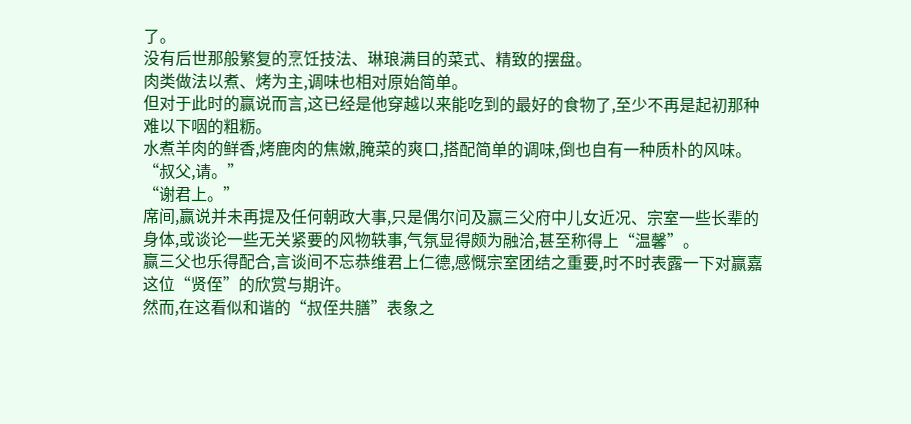了。
没有后世那般繁复的烹饪技法、琳琅满目的菜式、精致的摆盘。
肉类做法以煮、烤为主,调味也相对原始简单。
但对于此时的赢说而言,这已经是他穿越以来能吃到的最好的食物了,至少不再是起初那种难以下咽的粗粝。
水煮羊肉的鲜香,烤鹿肉的焦嫩,腌菜的爽口,搭配简单的调味,倒也自有一种质朴的风味。
“叔父,请。”
“谢君上。”
席间,赢说并未再提及任何朝政大事,只是偶尔问及赢三父府中儿女近况、宗室一些长辈的身体,或谈论一些无关紧要的风物轶事,气氛显得颇为融洽,甚至称得上“温馨”。
赢三父也乐得配合,言谈间不忘恭维君上仁德,感慨宗室团结之重要,时不时表露一下对赢嘉这位“贤侄”的欣赏与期许。
然而,在这看似和谐的“叔侄共膳”表象之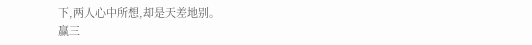下,两人心中所想,却是天差地别。
赢三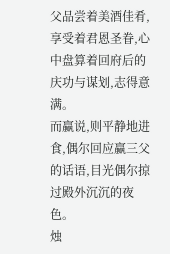父品尝着美酒佳肴,享受着君恩圣眷,心中盘算着回府后的庆功与谋划,志得意满。
而赢说,则平静地进食,偶尔回应赢三父的话语,目光偶尔掠过殿外沉沉的夜色。
烛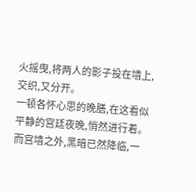火摇曳,将两人的影子投在墙上,交织,又分开。
一顿各怀心思的晚膳,在这看似平静的宫廷夜晚,悄然进行着。
而宫墙之外,黑暗已然降临,一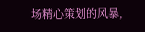场精心策划的风暴,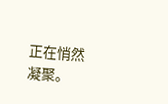正在悄然凝聚。